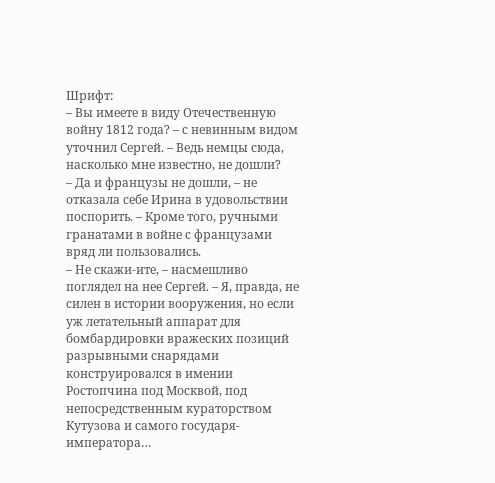Шрифт:
– Вы имеете в виду Отечественную войну 1812 года? – с невинным видом уточнил Сергей. – Ведь немцы сюда, насколько мне известно, не дошли?
– Да и французы не дошли, – не отказала себе Ирина в удовольствии поспорить. – Кроме того, ручными гранатами в войне с французами вряд ли пользовались.
– Не скажи-ите, – насмешливо поглядел на нее Сергей. – Я, правда, не силен в истории вооружения, но если уж летательный аппарат для бомбардировки вражеских позиций разрывными снарядами конструировался в имении Ростопчина под Москвой, под непосредственным кураторством Кутузова и самого государя-императора…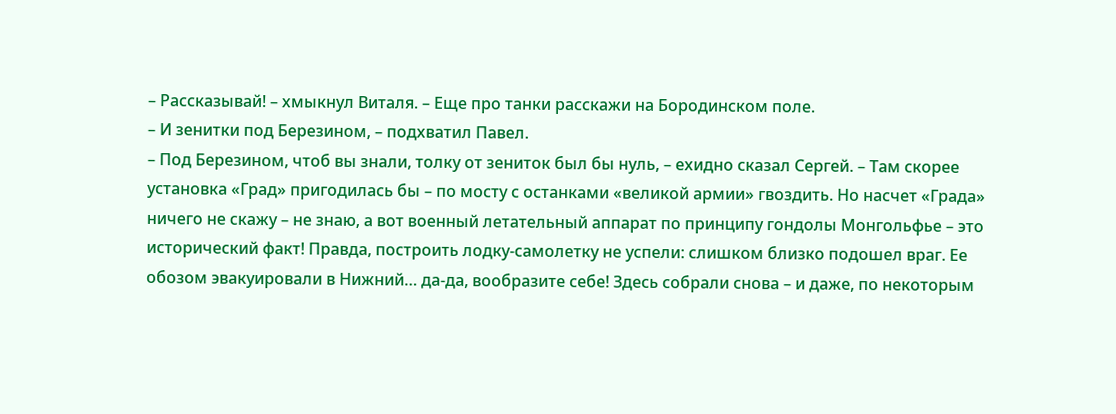– Рассказывай! – хмыкнул Виталя. – Еще про танки расскажи на Бородинском поле.
– И зенитки под Березином, – подхватил Павел.
– Под Березином, чтоб вы знали, толку от зениток был бы нуль, – ехидно сказал Сергей. – Там скорее установка «Град» пригодилась бы – по мосту с останками «великой армии» гвоздить. Но насчет «Града» ничего не скажу – не знаю, а вот военный летательный аппарат по принципу гондолы Монгольфье – это исторический факт! Правда, построить лодку-самолетку не успели: слишком близко подошел враг. Ее обозом эвакуировали в Нижний… да-да, вообразите себе! Здесь собрали снова – и даже, по некоторым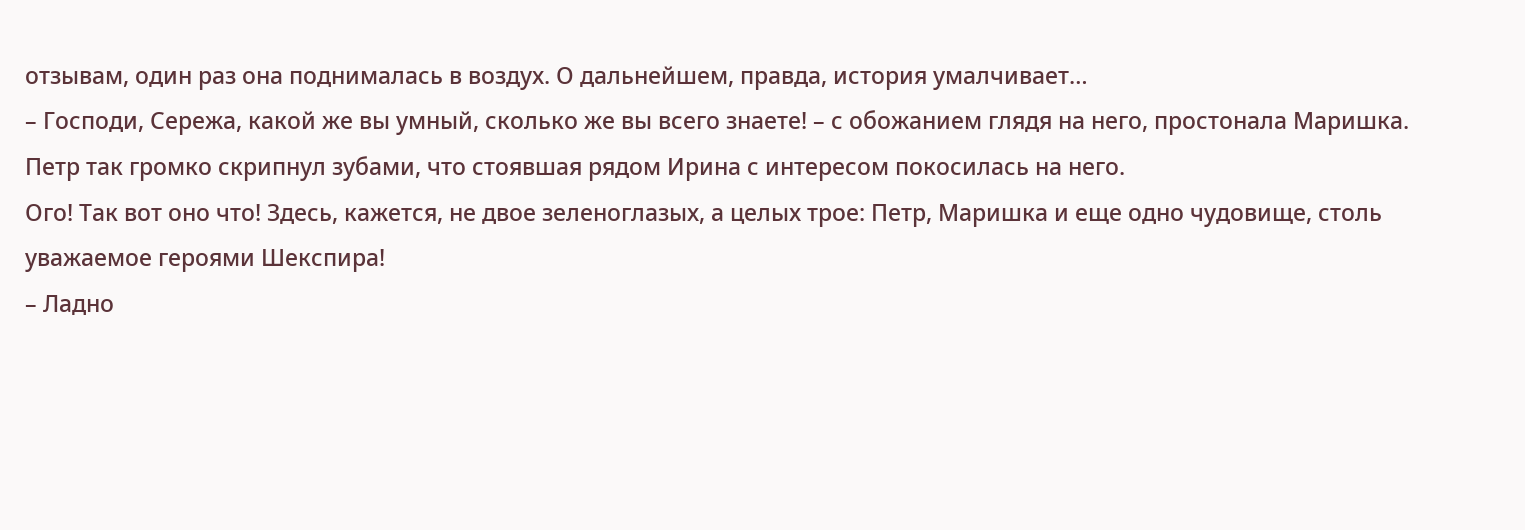отзывам, один раз она поднималась в воздух. О дальнейшем, правда, история умалчивает…
– Господи, Сережа, какой же вы умный, сколько же вы всего знаете! – с обожанием глядя на него, простонала Маришка.
Петр так громко скрипнул зубами, что стоявшая рядом Ирина с интересом покосилась на него.
Ого! Так вот оно что! Здесь, кажется, не двое зеленоглазых, а целых трое: Петр, Маришка и еще одно чудовище, столь уважаемое героями Шекспира!
– Ладно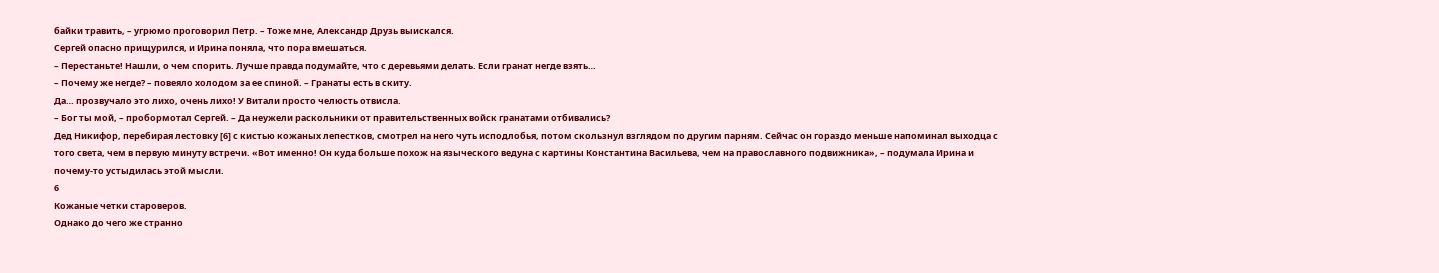байки травить, – угрюмо проговорил Петр. – Тоже мне, Александр Друзь выискался.
Сергей опасно прищурился, и Ирина поняла, что пора вмешаться.
– Перестаньте! Нашли, о чем спорить. Лучше правда подумайте, что с деревьями делать. Если гранат негде взять…
– Почему же негде? – повеяло холодом за ее спиной. – Гранаты есть в скиту.
Да… прозвучало это лихо, очень лихо! У Витали просто челюсть отвисла.
– Бог ты мой, – пробормотал Сергей. – Да неужели раскольники от правительственных войск гранатами отбивались?
Дед Никифор, перебирая лестовку [6] с кистью кожаных лепестков, смотрел на него чуть исподлобья, потом скользнул взглядом по другим парням. Сейчас он гораздо меньше напоминал выходца с того света, чем в первую минуту встречи. «Вот именно! Он куда больше похож на языческого ведуна с картины Константина Васильева, чем на православного подвижника», – подумала Ирина и почему-то устыдилась этой мысли.
6
Кожаные четки староверов.
Однако до чего же странно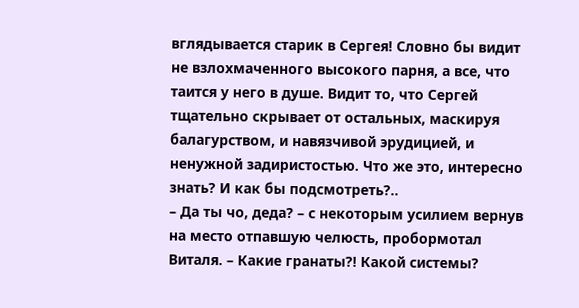вглядывается старик в Сергея! Словно бы видит не взлохмаченного высокого парня, а все, что таится у него в душе. Видит то, что Сергей тщательно скрывает от остальных, маскируя балагурством, и навязчивой эрудицией, и ненужной задиристостью. Что же это, интересно знать? И как бы подсмотреть?..
– Да ты чо, деда? – с некоторым усилием вернув на место отпавшую челюсть, пробормотал Виталя. – Какие гранаты?! Какой системы?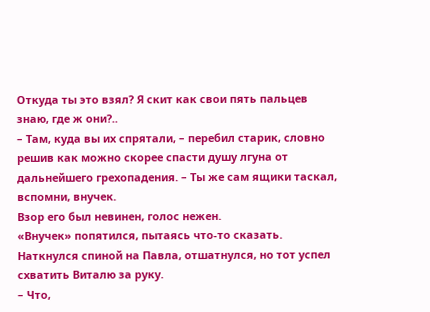Откуда ты это взял? Я скит как свои пять пальцев знаю, где ж они?..
– Там, куда вы их спрятали, – перебил старик, словно решив как можно скорее спасти душу лгуна от дальнейшего грехопадения. – Ты же сам ящики таскал, вспомни, внучек.
Взор его был невинен, голос нежен.
«Внучек» попятился, пытаясь что-то сказать. Наткнулся спиной на Павла, отшатнулся, но тот успел схватить Виталю за руку.
– Что,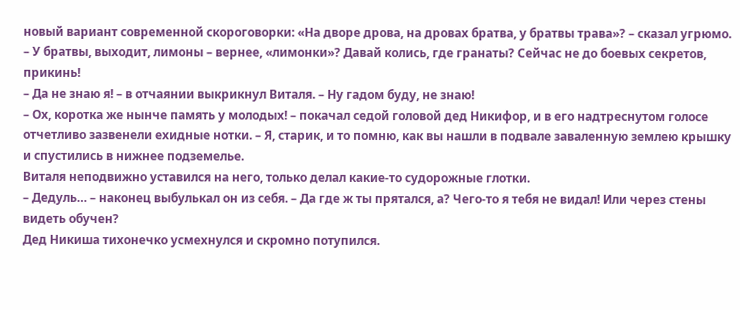новый вариант современной скороговорки: «На дворе дрова, на дровах братва, у братвы трава»? – сказал угрюмо. – У братвы, выходит, лимоны – вернее, «лимонки»? Давай колись, где гранаты? Сейчас не до боевых секретов, прикинь!
– Да не знаю я! – в отчаянии выкрикнул Виталя. – Ну гадом буду, не знаю!
– Ох, коротка же нынче память у молодых! – покачал седой головой дед Никифор, и в его надтреснутом голосе отчетливо зазвенели ехидные нотки. – Я, старик, и то помню, как вы нашли в подвале заваленную землею крышку и спустились в нижнее подземелье.
Виталя неподвижно уставился на него, только делал какие-то судорожные глотки.
– Дедуль… – наконец выбулькал он из себя. – Да где ж ты прятался, а? Чего-то я тебя не видал! Или через стены видеть обучен?
Дед Никиша тихонечко усмехнулся и скромно потупился.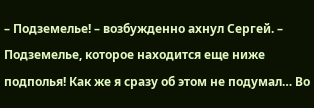– Подземелье! – возбужденно ахнул Сергей. – Подземелье, которое находится еще ниже подполья! Как же я сразу об этом не подумал… Во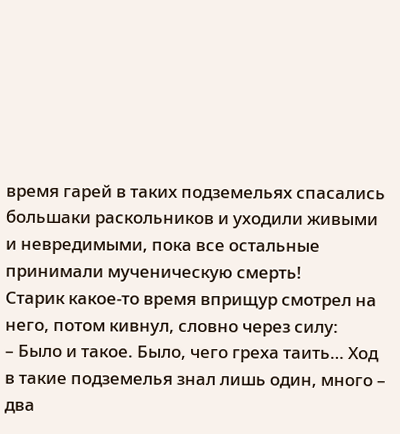время гарей в таких подземельях спасались большаки раскольников и уходили живыми и невредимыми, пока все остальные принимали мученическую смерть!
Старик какое-то время вприщур смотрел на него, потом кивнул, словно через силу:
– Было и такое. Было, чего греха таить… Ход в такие подземелья знал лишь один, много – два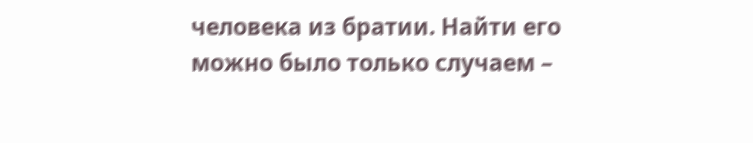человека из братии. Найти его можно было только случаем –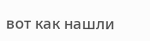вот как нашли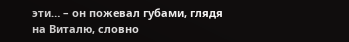эти… – он пожевал губами, глядя на Виталю, словно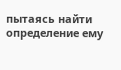пытаясь найти определение ему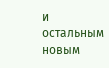и остальным новым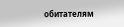обитателям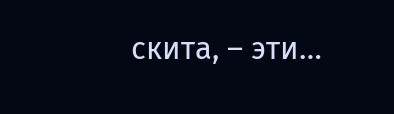скита, – эти…